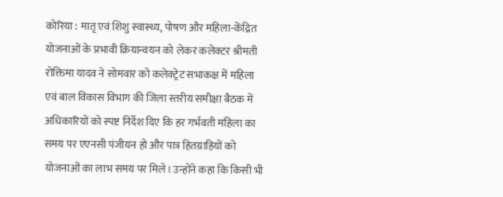कोरिया : मातृ एवं शिशु स्वास्थ्य, पोषण और महिला-केंद्रित योजनाओं के प्रभावी क्रियान्वयन को लेकर कलेक्टर श्रीमती रोक्तिमा यादव ने सोमवार को कलेक्ट्रेट सभाकक्ष में महिला एवं बाल विकास विभाग की जिला स्तरीय समीक्षा बैठक में अधिकारियों को स्पष्ट निर्देश दिए कि हर गर्भवती महिला का समय पर एएनसी पंजीयन हो और पात्र हितग्राहियों को योजनाओं का लाभ समय पर मिले। उन्होंने कहा कि किसी भी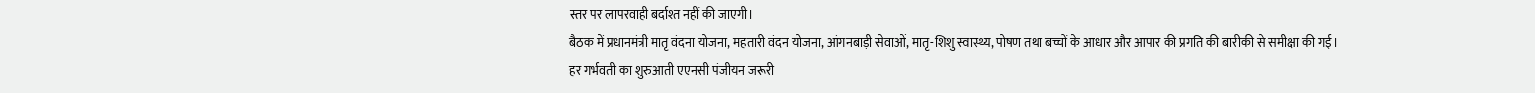स्तर पर लापरवाही बर्दाश्त नहीं की जाएगी।
बैठक में प्रधानमंत्री मातृ वंदना योजना, महतारी वंदन योजना, आंगनबाड़ी सेवाओं, मातृ-शिशु स्वास्थ्य, पोषण तथा बच्चों के आधार और आपार की प्रगति की बारीकी से समीक्षा की गई।
हर गर्भवती का शुरुआती एएनसी पंजीयन जरूरी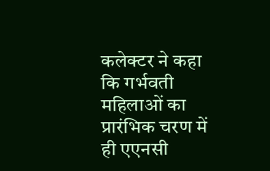कलेक्टर ने कहा कि गर्भवती महिलाओं का प्रारंभिक चरण में ही एएनसी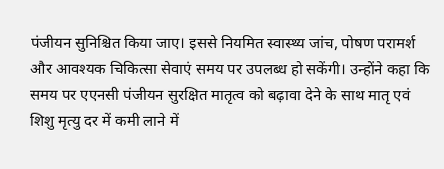पंजीयन सुनिश्चित किया जाए। इससे नियमित स्वास्थ्य जांच, पोषण परामर्श और आवश्यक चिकित्सा सेवाएं समय पर उपलब्ध हो सकेंगी। उन्होंने कहा कि समय पर एएनसी पंजीयन सुरक्षित मातृत्व को बढ़ावा देने के साथ मातृ एवं शिशु मृत्यु दर में कमी लाने में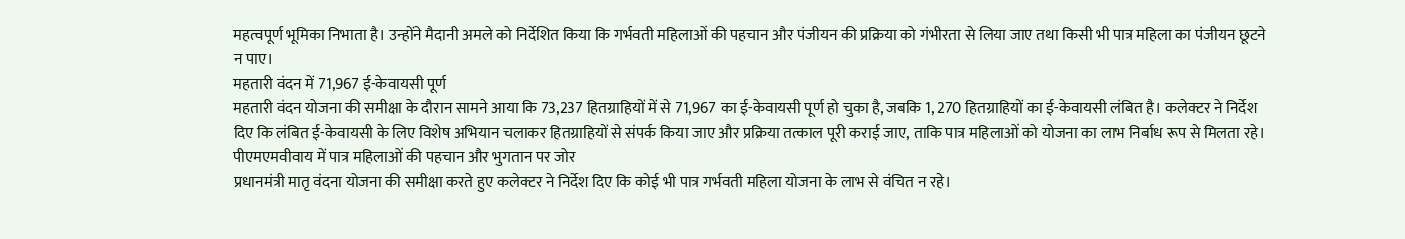महत्वपूर्ण भूमिका निभाता है। उन्होंने मैदानी अमले को निर्देशित किया कि गर्भवती महिलाओं की पहचान और पंजीयन की प्रक्रिया को गंभीरता से लिया जाए तथा किसी भी पात्र महिला का पंजीयन छूटने न पाए।
महतारी वंदन में 71,967 ई-केवायसी पूर्ण
महतारी वंदन योजना की समीक्षा के दौरान सामने आया कि 73,237 हितग्राहियों में से 71,967 का ई-केवायसी पूर्ण हो चुका है, जबकि 1, 270 हितग्राहियों का ई-केवायसी लंबित है। कलेक्टर ने निर्देश दिए कि लंबित ई-केवायसी के लिए विशेष अभियान चलाकर हितग्राहियों से संपर्क किया जाए और प्रक्रिया तत्काल पूरी कराई जाए, ताकि पात्र महिलाओं को योजना का लाभ निर्बाध रूप से मिलता रहे।
पीएमएमवीवाय में पात्र महिलाओं की पहचान और भुगतान पर जोर
प्रधानमंत्री मातृ वंदना योजना की समीक्षा करते हुए कलेक्टर ने निर्देश दिए कि कोई भी पात्र गर्भवती महिला योजना के लाभ से वंचित न रहे।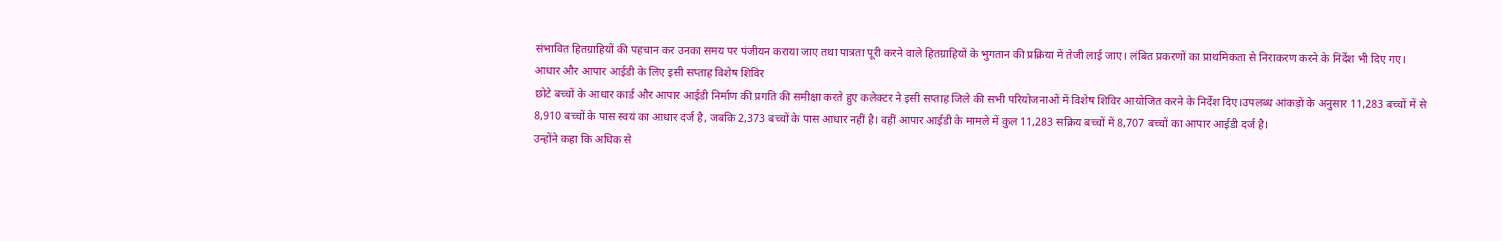संभावित हितग्राहियों की पहचान कर उनका समय पर पंजीयन कराया जाए तथा पात्रता पूरी करने वाले हितग्राहियों के भुगतान की प्रक्रिया में तेजी लाई जाए। लंबित प्रकरणों का प्राथमिकता से निराकरण करने के निर्देश भी दिए गए।
आधार और आपार आईडी के लिए इसी सप्ताह विशेष शिविर
छोटे बच्चों के आधार कार्ड और आपार आईडी निर्माण की प्रगति की समीक्षा करते हुए कलेक्टर ने इसी सप्ताह जिले की सभी परियोजनाओं में विशेष शिविर आयोजित करने के निर्देश दिए।उपलब्ध आंकड़ों के अनुसार 11,283 बच्चों में से 8,910 बच्चों के पास स्वयं का आधार दर्ज है, जबकि 2,373 बच्चों के पास आधार नहीं है। वहीं आपार आईडी के मामले में कुल 11,283 सक्रिय बच्चों में 8,707 बच्चों का आपार आईडी दर्ज है।
उन्होंने कहा कि अधिक से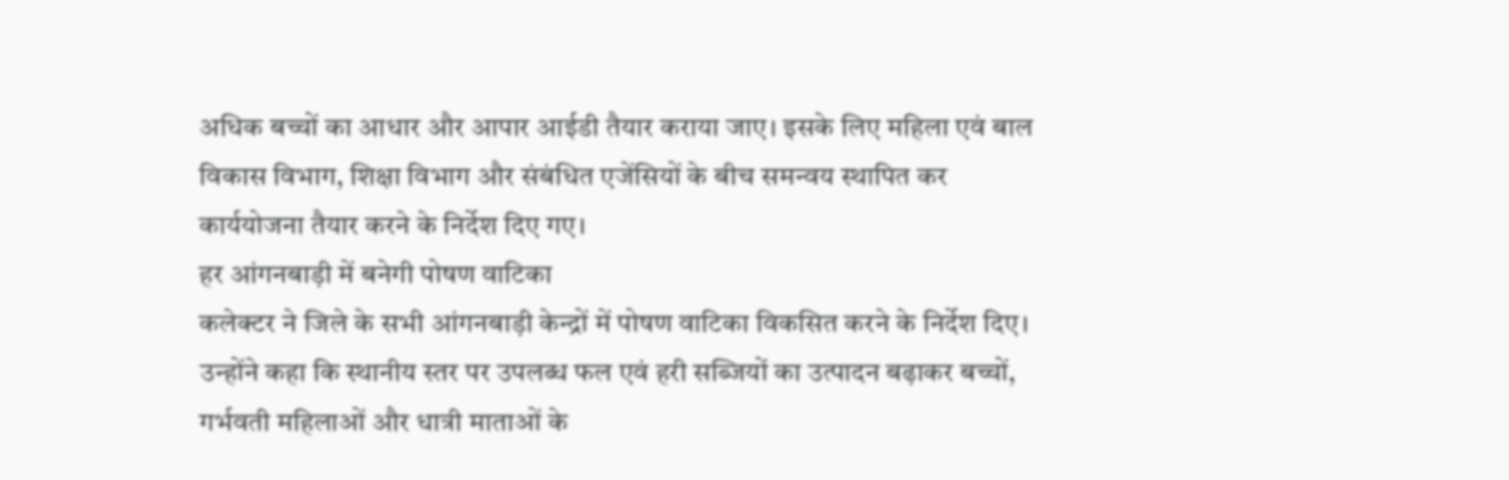अधिक बच्चों का आधार और आपार आईडी तैयार कराया जाए। इसके लिए महिला एवं बाल विकास विभाग, शिक्षा विभाग और संबंधित एजेंसियों के बीच समन्वय स्थापित कर कार्ययोजना तैयार करने के निर्देश दिए गए।
हर आंगनबाड़ी में बनेगी पोषण वाटिका
कलेक्टर ने जिले के सभी आंगनबाड़ी केन्द्रों में पोषण वाटिका विकसित करने के निर्देश दिए। उन्होंने कहा कि स्थानीय स्तर पर उपलब्ध फल एवं हरी सब्जियों का उत्पादन बढ़ाकर बच्चों, गर्भवती महिलाओं और धात्री माताओं के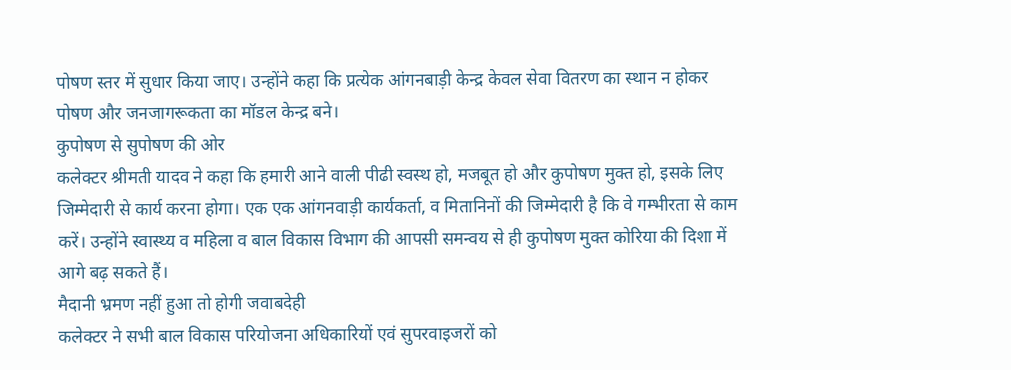पोषण स्तर में सुधार किया जाए। उन्होंने कहा कि प्रत्येक आंगनबाड़ी केन्द्र केवल सेवा वितरण का स्थान न होकर पोषण और जनजागरूकता का मॉडल केन्द्र बने।
कुपोषण से सुपोषण की ओर
कलेक्टर श्रीमती यादव ने कहा कि हमारी आने वाली पीढी स्वस्थ हो, मजबूत हो और कुपोषण मुक्त हो, इसके लिए जिम्मेदारी से कार्य करना होगा। एक एक आंगनवाड़ी कार्यकर्ता, व मितानिनों की जिम्मेदारी है कि वे गम्भीरता से काम करें। उन्होंने स्वास्थ्य व महिला व बाल विकास विभाग की आपसी समन्वय से ही कुपोषण मुक्त कोरिया की दिशा में आगे बढ़ सकते हैं।
मैदानी भ्रमण नहीं हुआ तो होगी जवाबदेही
कलेक्टर ने सभी बाल विकास परियोजना अधिकारियों एवं सुपरवाइजरों को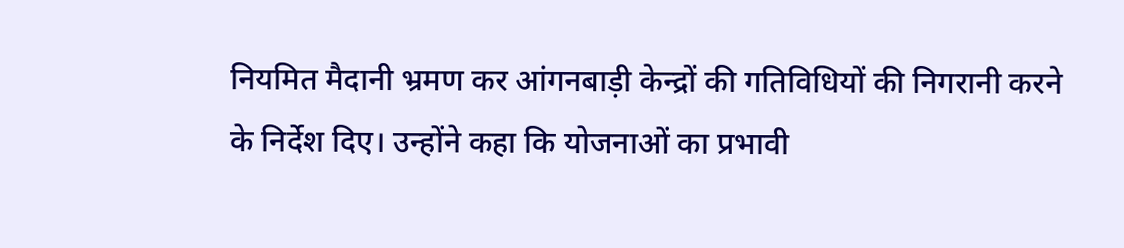नियमित मैदानी भ्रमण कर आंगनबाड़ी केन्द्रों की गतिविधियों की निगरानी करने के निर्देश दिए। उन्होंने कहा कि योजनाओं का प्रभावी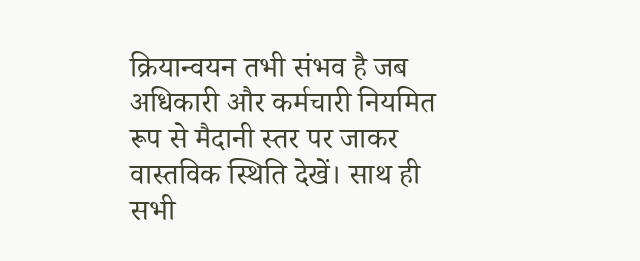क्रियान्वयन तभी संभव है जब अधिकारी और कर्मचारी नियमित रूप से मैदानी स्तर पर जाकर वास्तविक स्थिति देखें। साथ ही सभी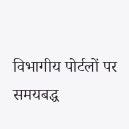विभागीय पोर्टलों पर समयबद्ध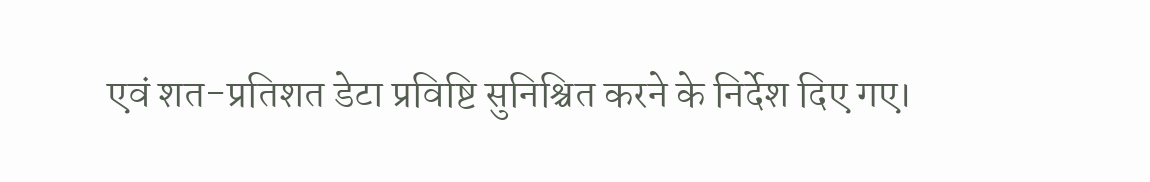एवं शत-प्रतिशत डेटा प्रविष्टि सुनिश्चित करने के निर्देश दिए गए।